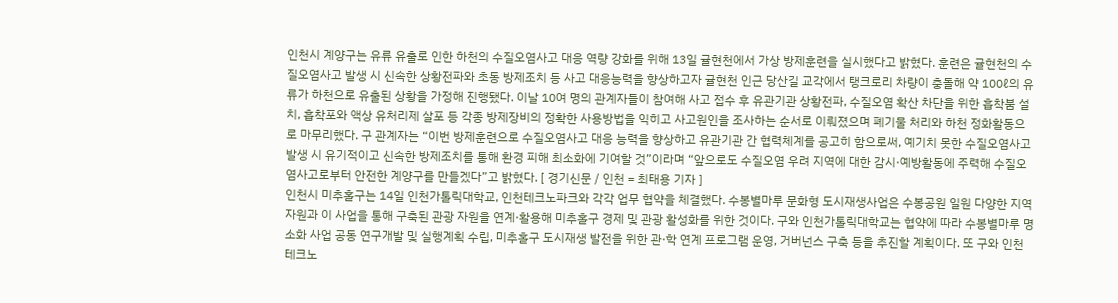인천시 계양구는 유류 유출로 인한 하천의 수질오염사고 대응 역량 강화를 위해 13일 귤현천에서 가상 방제훈련을 실시했다고 밝혔다. 훈련은 귤현천의 수질오염사고 발생 시 신속한 상황전파와 초동 방제조치 등 사고 대응능력을 향상하고자 귤현천 인근 당산길 교각에서 탱크로리 차량이 충돌해 약 100ℓ의 유류가 하천으로 유출된 상황을 가정해 진행됐다. 이날 10여 명의 관계자들이 참여해 사고 접수 후 유관기관 상황전파, 수질오염 확산 차단을 위한 흡착붐 설치, 흡착포와 액상 유처리제 살포 등 각종 방제장비의 정확한 사용방법을 익히고 사고원인을 조사하는 순서로 이뤄졌으며 폐기물 처리와 하천 정화활동으로 마무리했다. 구 관계자는 “이번 방제훈련으로 수질오염사고 대응 능력을 향상하고 유관기관 간 협력체계를 공고히 함으로써, 예기치 못한 수질오염사고 발생 시 유기적이고 신속한 방제조치를 통해 환경 피해 최소화에 기여할 것”이라며 “앞으로도 수질오염 우려 지역에 대한 감시·예방활동에 주력해 수질오염사고로부터 안전한 계양구를 만들겠다”고 밝혔다. [ 경기신문 / 인천 = 최태용 기자 ]
인천시 미추홀구는 14일 인천가톨릭대학교, 인천테크노파크와 각각 업무 협약을 체결했다. 수봉별마루 문화형 도시재생사업은 수봉공원 일원 다양한 지역 자원과 이 사업을 통해 구축된 관광 자원을 연계·활용해 미추홀구 경제 및 관광 활성화를 위한 것이다. 구와 인천가톨릭대학교는 협약에 따라 수봉별마루 명소화 사업 공동 연구개발 및 실행계획 수립, 미추홀구 도시재생 발전을 위한 관·학 연계 프로그램 운영, 거버넌스 구축 등을 추진할 계획이다. 또 구와 인천테크노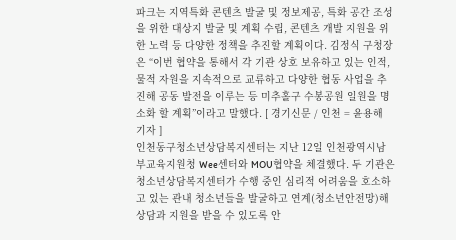파크는 지역특화 콘텐츠 발굴 및 정보제공, 특화 공간 조성을 위한 대상지 발굴 및 계획 수립, 콘텐츠 개발 지원을 위한 노력 등 다양한 정책을 추진할 계획이다. 김정식 구청장은 “이번 협약을 통해서 각 기관 상호 보유하고 있는 인적, 물적 자원을 지속적으로 교류하고 다양한 협동 사업을 추진해 공동 발전을 이루는 등 미추홀구 수봉공원 일원을 명소화 할 계획”이라고 말했다. [ 경기신문 / 인천 = 윤용해 기자 ]
인천동구청소년상담복지센터는 지난 12일 인천광역시남부교육지원청 Wee센터와 MOU협약을 체결했다. 두 기관은 청소년상담복지센터가 수행 중인 심리적 어려움을 호소하고 있는 관내 청소년들을 발굴하고 연계(청소년안전망)해 상담과 지원을 받을 수 있도록 안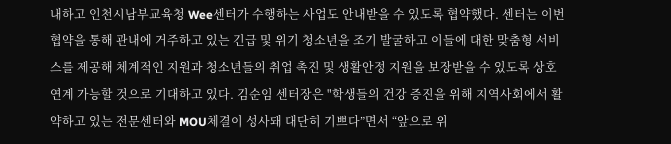내하고 인천시남부교육청 Wee센터가 수행하는 사업도 안내받을 수 있도록 협약했다. 센터는 이번 협약을 통해 관내에 거주하고 있는 긴급 및 위기 청소년을 조기 발굴하고 이들에 대한 맞춤형 서비스를 제공해 체계적인 지원과 청소년들의 취업 촉진 및 생활안정 지원을 보장받을 수 있도록 상호 연계 가능할 것으로 기대하고 있다. 김순임 센터장은 "학생들의 건강 증진을 위해 지역사회에서 활약하고 있는 전문센터와 MOU체결이 성사돼 대단히 기쁘다”면서 “앞으로 위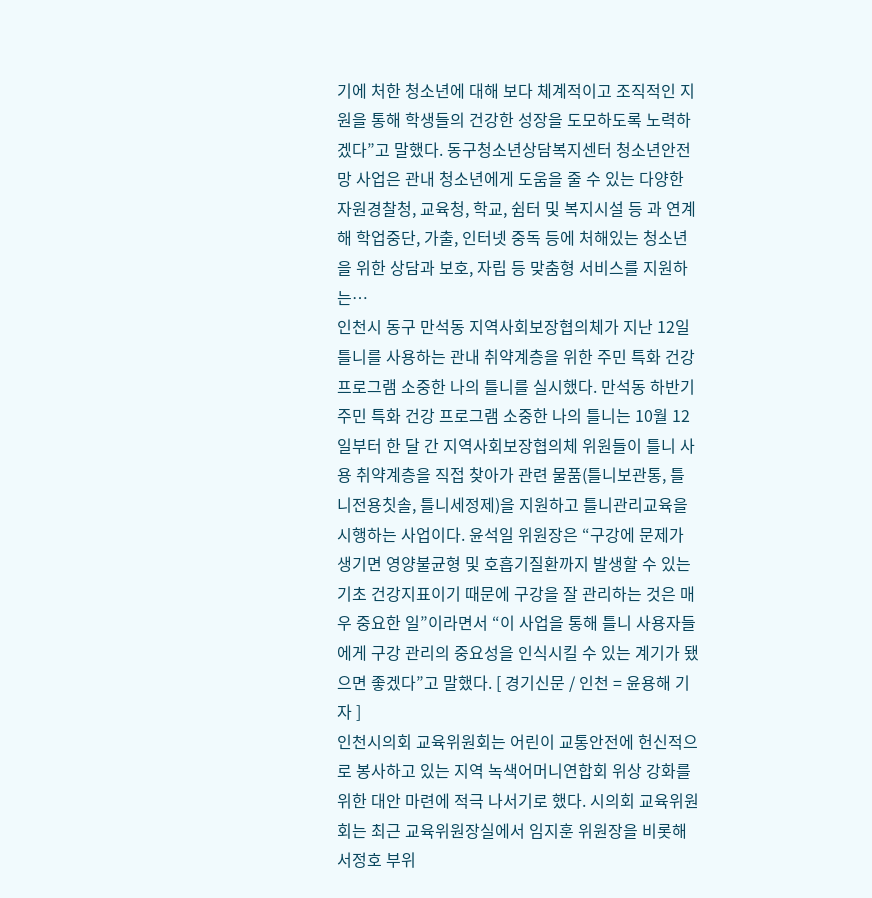기에 처한 청소년에 대해 보다 체계적이고 조직적인 지원을 통해 학생들의 건강한 성장을 도모하도록 노력하겠다”고 말했다. 동구청소년상담복지센터 청소년안전망 사업은 관내 청소년에게 도움을 줄 수 있는 다양한 자원경찰청, 교육청, 학교, 쉼터 및 복지시설 등 과 연계해 학업중단, 가출, 인터넷 중독 등에 처해있는 청소년을 위한 상담과 보호, 자립 등 맞춤형 서비스를 지원하는…
인천시 동구 만석동 지역사회보장협의체가 지난 12일 틀니를 사용하는 관내 취약계층을 위한 주민 특화 건강 프로그램 소중한 나의 틀니를 실시했다. 만석동 하반기 주민 특화 건강 프로그램 소중한 나의 틀니는 10월 12일부터 한 달 간 지역사회보장협의체 위원들이 틀니 사용 취약계층을 직접 찾아가 관련 물품(틀니보관통, 틀니전용칫솔, 틀니세정제)을 지원하고 틀니관리교육을 시행하는 사업이다. 윤석일 위원장은 “구강에 문제가 생기면 영양불균형 및 호흡기질환까지 발생할 수 있는 기초 건강지표이기 때문에 구강을 잘 관리하는 것은 매우 중요한 일”이라면서 “이 사업을 통해 틀니 사용자들에게 구강 관리의 중요성을 인식시킬 수 있는 계기가 됐으면 좋겠다”고 말했다. [ 경기신문 / 인천 = 윤용해 기자 ]
인천시의회 교육위원회는 어린이 교통안전에 헌신적으로 봉사하고 있는 지역 녹색어머니연합회 위상 강화를 위한 대안 마련에 적극 나서기로 했다. 시의회 교육위원회는 최근 교육위원장실에서 임지훈 위원장을 비롯해 서정호 부위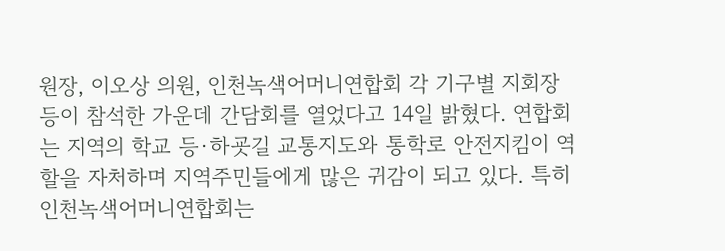원장, 이오상 의원, 인천녹색어머니연합회 각 기구별 지회장 등이 참석한 가운데 간담회를 열었다고 14일 밝혔다. 연합회는 지역의 학교 등·하굣길 교통지도와 통학로 안전지킴이 역할을 자처하며 지역주민들에게 많은 귀감이 되고 있다. 특히 인천녹색어머니연합회는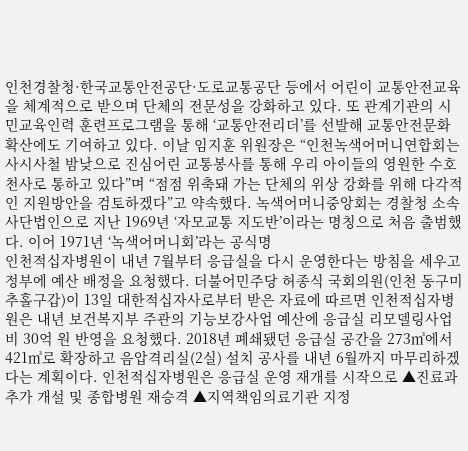인천경찰청·한국교통안전공단·도로교통공단 등에서 어린이 교통안전교육을 체계적으로 받으며 단체의 전문성을 강화하고 있다. 또 관계기관의 시민교육인력 훈련프로그램을 통해 ‘교통안전리더’를 선발해 교통안전문화 확산에도 기여하고 있다. 이날 임지훈 위원장은 “인천녹색어머니연합회는 사시사철 밤낮으로 진심어린 교통봉사를 통해 우리 아이들의 영원한 수호천사로 통하고 있다”며 “점점 위축돼 가는 단체의 위상 강화를 위해 다각적인 지원방안을 검토하겠다”고 약속했다. 녹색어머니중앙회는 경찰청 소속 사단법인으로 지난 1969년 ‘자모교통 지도반’이라는 명칭으로 처음 출범했다. 이어 1971년 ‘녹색어머니회’라는 공식명
인천적십자병원이 내년 7월부터 응급실을 다시 운영한다는 방침을 세우고 정부에 예산 배정을 요청했다. 더불어민주당 허종식 국회의원(인천 동구미추홀구갑)이 13일 대한적십자사로부터 받은 자료에 따르면 인천적십자병원은 내년 보건복지부 주관의 기능보강사업 예산에 응급실 리모델링사업비 30억 원 반영을 요청했다. 2018년 폐쇄됐던 응급실 공간을 273㎥에서 421㎥로 확장하고 음압격리실(2실) 설치 공사를 내년 6월까지 마무리하겠다는 계획이다. 인천적십자병원은 응급실 운영 재개를 시작으로 ▲진료과 추가 개설 및 종합병원 재승격 ▲지역책임의료기관 지정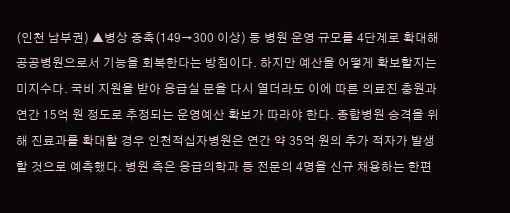(인천 남부권) ▲병상 증축(149→300 이상) 등 병원 운영 규모를 4단계로 확대해 공공병원으로서 기능을 회복한다는 방침이다. 하지만 예산을 어떻게 확보할지는 미지수다. 국비 지원을 받아 응급실 문을 다시 열더라도 이에 따른 의료진 충원과 연간 15억 원 정도로 추정되는 운영예산 확보가 따라야 한다. 종합병원 승격을 위해 진료과를 확대할 경우 인천적십자병원은 연간 약 35억 원의 추가 적자가 발생할 것으로 예측했다. 병원 측은 응급의학과 등 전문의 4명을 신규 채용하는 한편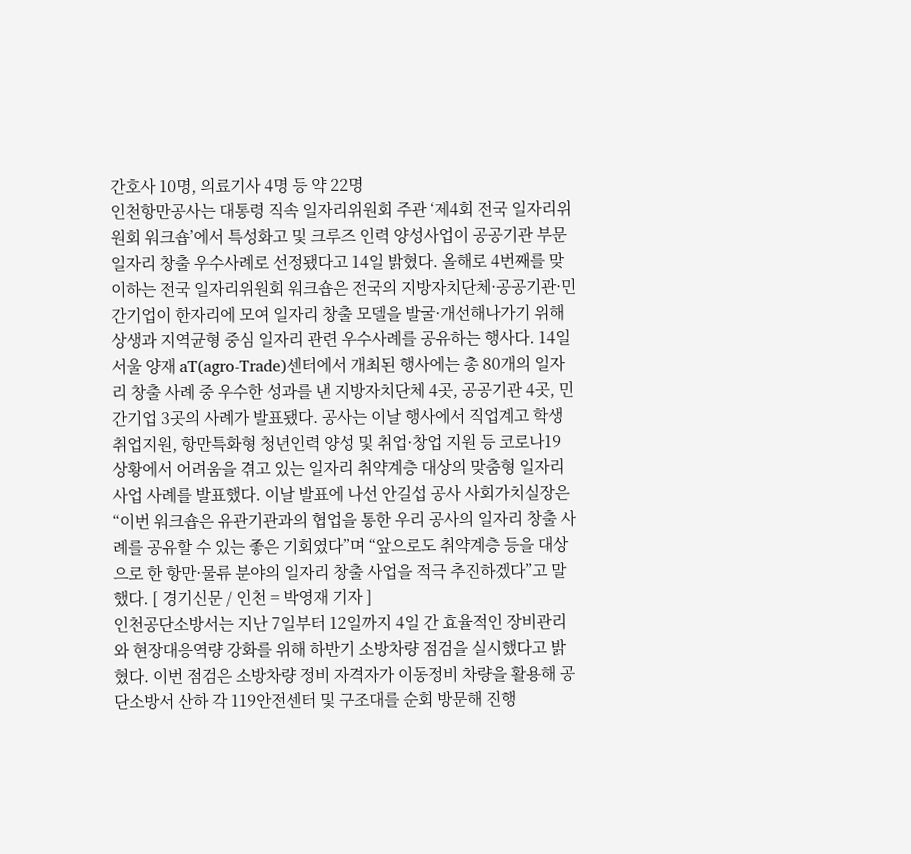간호사 10명, 의료기사 4명 등 약 22명
인천항만공사는 대통령 직속 일자리위원회 주관 ‘제4회 전국 일자리위원회 워크숍’에서 특성화고 및 크루즈 인력 양성사업이 공공기관 부문 일자리 창출 우수사례로 선정됐다고 14일 밝혔다. 올해로 4번째를 맞이하는 전국 일자리위원회 워크숍은 전국의 지방자치단체·공공기관·민간기업이 한자리에 모여 일자리 창출 모델을 발굴·개선해나가기 위해 상생과 지역균형 중심 일자리 관련 우수사례를 공유하는 행사다. 14일 서울 양재 aT(agro-Trade)센터에서 개최된 행사에는 총 80개의 일자리 창출 사례 중 우수한 성과를 낸 지방자치단체 4곳, 공공기관 4곳, 민간기업 3곳의 사례가 발표됐다. 공사는 이날 행사에서 직업계고 학생 취업지원, 항만특화형 청년인력 양성 및 취업·창업 지원 등 코로나19 상황에서 어려움을 겪고 있는 일자리 취약계층 대상의 맞춤형 일자리사업 사례를 발표했다. 이날 발표에 나선 안길섭 공사 사회가치실장은 “이번 워크숍은 유관기관과의 협업을 통한 우리 공사의 일자리 창출 사례를 공유할 수 있는 좋은 기회였다”며 “앞으로도 취약계층 등을 대상으로 한 항만·물류 분야의 일자리 창출 사업을 적극 추진하겠다”고 말했다. [ 경기신문 / 인천 = 박영재 기자 ]
인천공단소방서는 지난 7일부터 12일까지 4일 간 효율적인 장비관리와 현장대응역량 강화를 위해 하반기 소방차량 점검을 실시했다고 밝혔다. 이번 점검은 소방차량 정비 자격자가 이동정비 차량을 활용해 공단소방서 산하 각 119안전센터 및 구조대를 순회 방문해 진행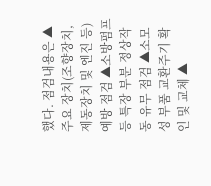했다. 점검내용은 ▲주요 장치(조향장치, 제동장치 및 엔진 등) 예방 점검 ▲소방펌프 등 특장 부분 정상작동 유무 점검 ▲소모성 부품 교환주기 확인 및 교체 ▲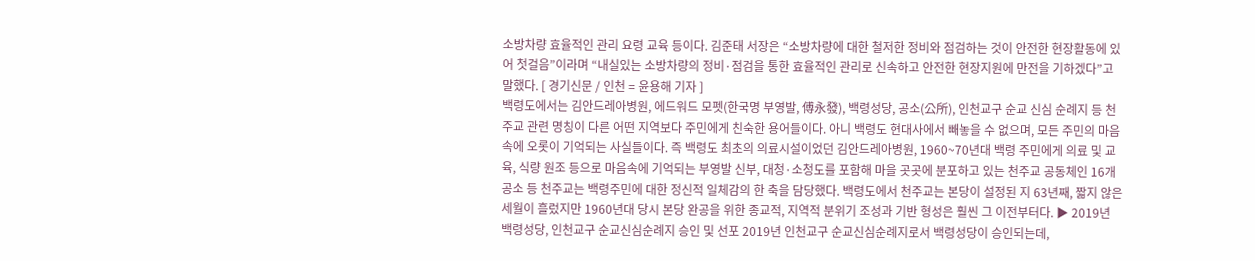소방차량 효율적인 관리 요령 교육 등이다. 김준태 서장은 “소방차량에 대한 철저한 정비와 점검하는 것이 안전한 현장활동에 있어 첫걸음”이라며 “내실있는 소방차량의 정비·점검을 통한 효율적인 관리로 신속하고 안전한 현장지원에 만전을 기하겠다”고 말했다. [ 경기신문 / 인천 = 윤용해 기자 ]
백령도에서는 김안드레아병원, 에드워드 모펫(한국명 부영발, 傅永發), 백령성당, 공소(公所), 인천교구 순교 신심 순례지 등 천주교 관련 명칭이 다른 어떤 지역보다 주민에게 친숙한 용어들이다. 아니 백령도 현대사에서 빼놓을 수 없으며, 모든 주민의 마음속에 오롯이 기억되는 사실들이다. 즉 백령도 최초의 의료시설이었던 김안드레아병원, 1960~70년대 백령 주민에게 의료 및 교육, 식량 원조 등으로 마음속에 기억되는 부영발 신부, 대청·소청도를 포함해 마을 곳곳에 분포하고 있는 천주교 공동체인 16개 공소 등 천주교는 백령주민에 대한 정신적 일체감의 한 축을 담당했다. 백령도에서 천주교는 본당이 설정된 지 63년째, 짧지 않은 세월이 흘렀지만 1960년대 당시 본당 완공을 위한 종교적, 지역적 분위기 조성과 기반 형성은 훨씬 그 이전부터다. ▶ 2019년 백령성당, 인천교구 순교신심순례지 승인 및 선포 2019년 인천교구 순교신심순례지로서 백령성당이 승인되는데,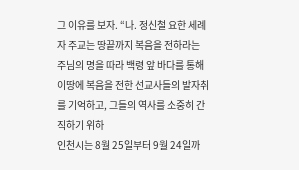그 이유를 보자. “나. 정신철 요한 세례자 주교는 땅끝까지 복음을 전하라는 주님의 명을 따라 백령 앞 바다를 통해 이땅에 복음을 전한 선교사들의 발자취를 기억하고, 그들의 역사를 소중히 간직하기 위하
인천시는 8월 25일부터 9월 24일까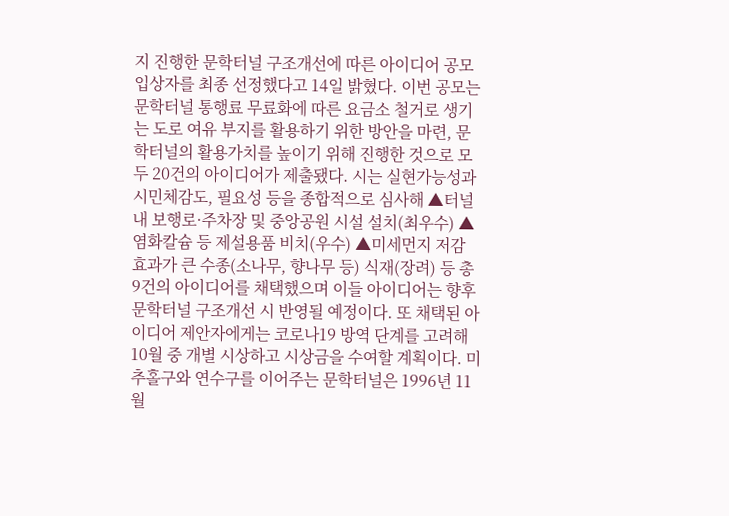지 진행한 문학터널 구조개선에 따른 아이디어 공모 입상자를 최종 선정했다고 14일 밝혔다. 이번 공모는 문학터널 통행료 무료화에 따른 요금소 철거로 생기는 도로 여유 부지를 활용하기 위한 방안을 마련, 문학터널의 활용가치를 높이기 위해 진행한 것으로 모두 20건의 아이디어가 제출됐다. 시는 실현가능성과 시민체감도, 필요성 등을 종합적으로 심사해 ▲터널 내 보행로·주차장 및 중앙공원 시설 설치(최우수) ▲염화칼슘 등 제설용품 비치(우수) ▲미세먼지 저감 효과가 큰 수종(소나무, 향나무 등) 식재(장려) 등 총 9건의 아이디어를 채택했으며 이들 아이디어는 향후 문학터널 구조개선 시 반영될 예정이다. 또 채택된 아이디어 제안자에게는 코로나19 방역 단계를 고려해 10월 중 개별 시상하고 시상금을 수여할 계획이다. 미추홀구와 연수구를 이어주는 문학터널은 1996년 11월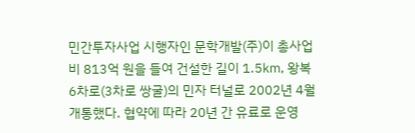민간투자사업 시행자인 문학개발(주)이 총사업비 813억 원을 들여 건설한 길이 1.5㎞, 왕복 6차로(3차로 쌍굴)의 민자 터널로 2002년 4월 개통했다. 협약에 따라 20년 간 유료로 운영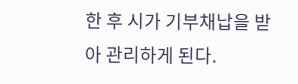한 후 시가 기부채납을 받아 관리하게 된다.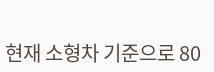현재 소형차 기준으로 80